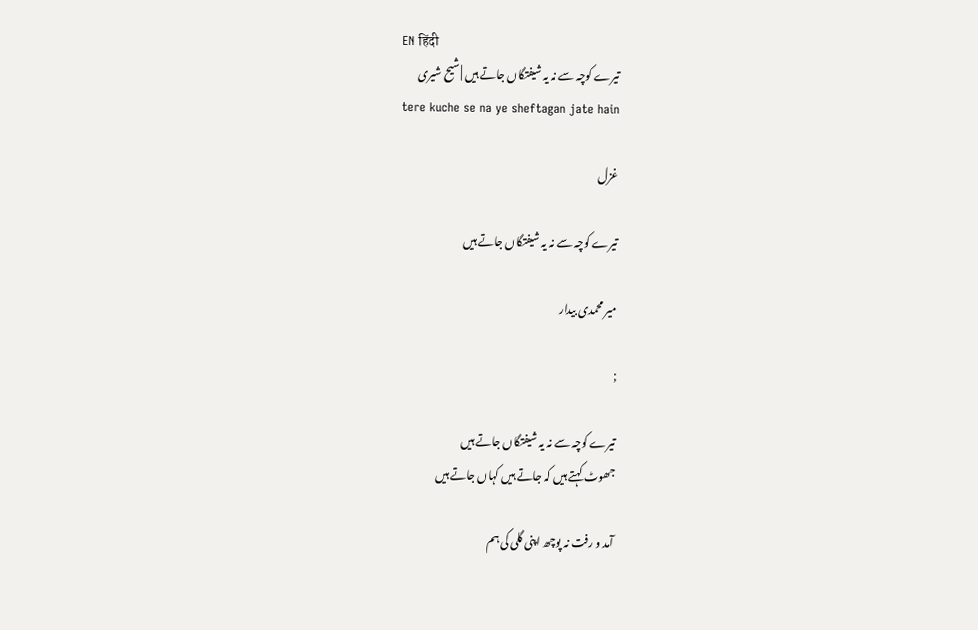EN हिंदी
تیرے کوچہ سے نہ یہ شیفتگاں جاتے ہیں | شیح شیری
tere kuche se na ye sheftagan jate hain

غزل

تیرے کوچہ سے نہ یہ شیفتگاں جاتے ہیں

میر محمدی بیدار

;

تیرے کوچہ سے نہ یہ شیفتگاں جاتے ہیں
جھوٹ کہتے ہیں کہ جاتے ہیں کہاں جاتے ہیں

آمد و رفت نہ پوچھ اپنی گلی کی ہم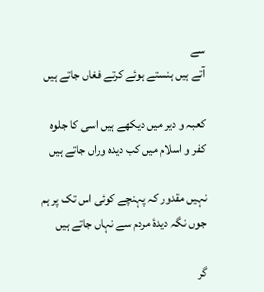سے
آتے ہیں ہنستے ہوئے کرتے فغاں جاتے ہیں

کعبہ و دیر میں دیکھے ہیں اسی کا جلوہ
کفر و اسلام میں کب دیدہ وراں جاتے ہیں

نہیں مقدور کہ پہنچے کوئی اس تک پر ہم
جوں نگہ دیدۂ مردم سے نہاں جاتے ہیں

گر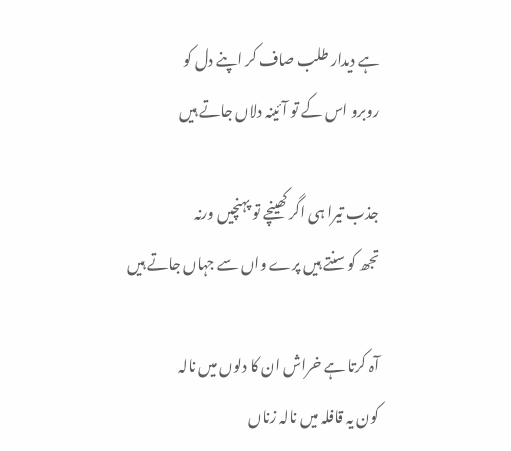ہے دیدار طلب صاف کر اپنے دل کو
روبرو اس کے تو آئینہ دلاں جاتے ہیں

جذب تیرا ہی اگر کھینچے تو پہنچیں ورنہ
تجھ کو سنتے ہیں پرے واں سے جہاں جاتے ہیں

آہ کرتا ہے خراش ان کا دلوں میں نالہ
کون یہ قافلہ میں نالہ زناں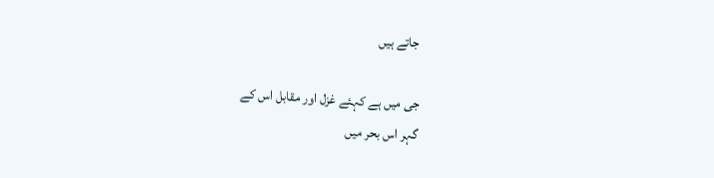جاتے ہیں

جی میں ہے کہئے غزل اور مقابل اس کے
گہر اس بحر میں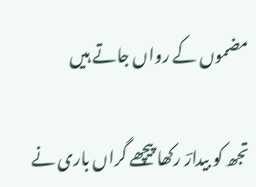مضموں کے رواں جاتے ہیں

تجھ کو بیدارؔ رکھا پیچھے گراں باری نے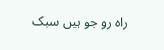راہ رو جو ہیں سبک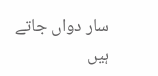سار دواں جاتے ہیں